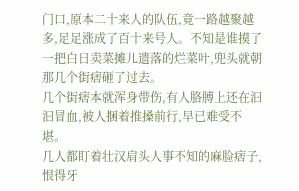门口,原本二十来人的队伍,竟一路越聚越多,足足涨成了百十来号人。不知是谁摸了一把白日卖菜摊儿遗落的烂菜叶,兜头就朝那几个街痞砸了过去。
几个街痞本就浑身带伤,有人胳膊上还在汩汩冒血,被人捆着推搡前行,早已难受不堪。
几人都盯着壮汉肩头人事不知的麻脸痞子,恨得牙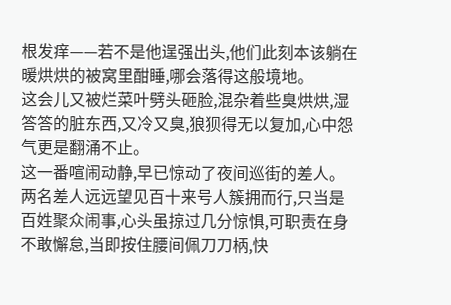根发痒——若不是他逞强出头,他们此刻本该躺在暖烘烘的被窝里酣睡,哪会落得这般境地。
这会儿又被烂菜叶劈头砸脸,混杂着些臭烘烘,湿答答的脏东西,又冷又臭,狼狈得无以复加,心中怨气更是翻涌不止。
这一番喧闹动静,早已惊动了夜间巡街的差人。
两名差人远远望见百十来号人簇拥而行,只当是百姓聚众闹事,心头虽掠过几分惊惧,可职责在身不敢懈怠,当即按住腰间佩刀刀柄,快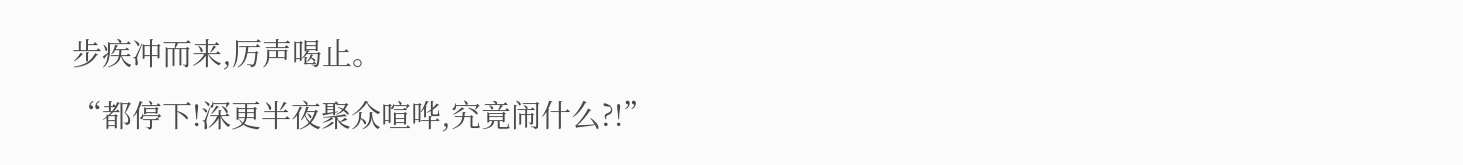步疾冲而来,厉声喝止。
“都停下!深更半夜聚众喧哗,究竟闹什么?!”